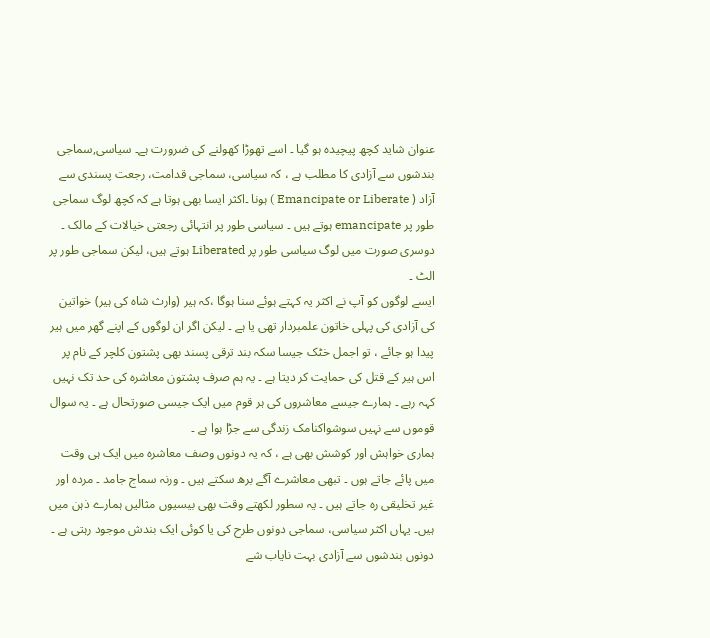عنوان شاید کچھ پیچیدہ ہو گیا ۔ اسے تھوڑا کھولنے کی ضرورت ہے۔ سیاسی,سماجی بندشوں سے آزادی کا مطلب ہے ، کہ سیاسی، سماجی قدامت، رجعت پسندی سے آزاد ( Emancipate or Liberate ) ہونا ۔اکثر ایسا بھی ہوتا ہے کہ کچھ لوگ سماجی طور پر emancipate ہوتے ہیں ۔ سیاسی طور پر انتہائی رجعتی خیالات کے مالک ۔ دوسری صورت میں لوگ سیاسی طور پر Liberated ہوتے ہیں، لیکن سماجی طور پر الٹ ۔
ایسے لوگوں کو آپ نے اکثر یہ کہتے ہوئے سنا ہوگا ،کہ ہیر (وارث شاہ کی ہیر) خواتین کی آزادی کی پہلی خاتون علمبردار تھی یا ہے ۔ لیکن اگر ان لوگوں کے اپنے گھر میں ہیر پیدا ہو جائے ، تو اجمل خٹک جیسا سکہ بند ترقی پسند بھی پشتون کلچر کے نام پر اس ہیر کے قتل کی حمایت کر دیتا ہے ۔ یہ ہم صرف پشتون معاشرہ کی حد تک نہیں کہہ رہے ۔ ہمارے جیسے معاشروں کی ہر قوم میں ایک جیسی صورتحال ہے ۔ یہ سوال قوموں سے نہیں سوشواکنامک زندگی سے جڑا ہوا ہے ۔
ہماری خواہش اور کوشش بھی ہے ، کہ یہ دونوں وصف معاشرہ میں ایک ہی وقت میں پائے جاتے ہوں ۔ تبھی معاشرے آگے برھ سکتے ہیں ۔ ورنہ سماج جامد ۔ مردہ اور غیر تخلیقی رہ جاتے ہیں ۔ یہ سطور لکھتے وقت بھی بیسیوں مثالیں ہمارے ذہن میں ہیں۔ یہاں اکثر سیاسی، سماجی دونوں طرح کی یا کوئی ایک بندش موجود رہتی ہے ۔ دونوں بندشوں سے آزادی بہت نایاب شے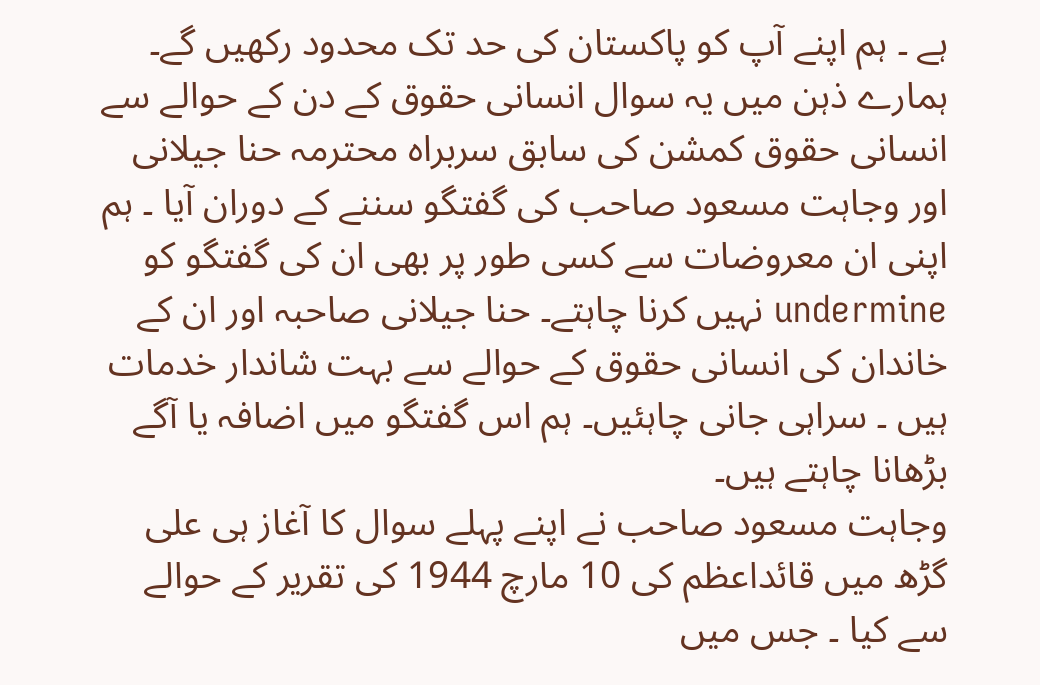ہے ۔ ہم اپنے آپ کو پاکستان کی حد تک محدود رکھیں گے۔
ہمارے ذہن میں یہ سوال انسانی حقوق کے دن کے حوالے سے انسانی حقوق کمشن کی سابق سربراہ محترمہ حنا جیلانی اور وجاہت مسعود صاحب کی گفتگو سننے کے دوران آیا ۔ ہم اپنی ان معروضات سے کسی طور پر بھی ان کی گفتگو کو undermine نہیں کرنا چاہتے۔ حنا جیلانی صاحبہ اور ان کے خاندان کی انسانی حقوق کے حوالے سے بہت شاندار خدمات ہیں ۔ سراہی جانی چاہئیں۔ ہم اس گفتگو میں اضافہ یا آگے بڑھانا چاہتے ہیں۔
وجاہت مسعود صاحب نے اپنے پہلے سوال کا آغاز ہی علی گڑھ میں قائداعظم کی 10 مارچ 1944 کی تقریر کے حوالے سے کیا ۔ جس میں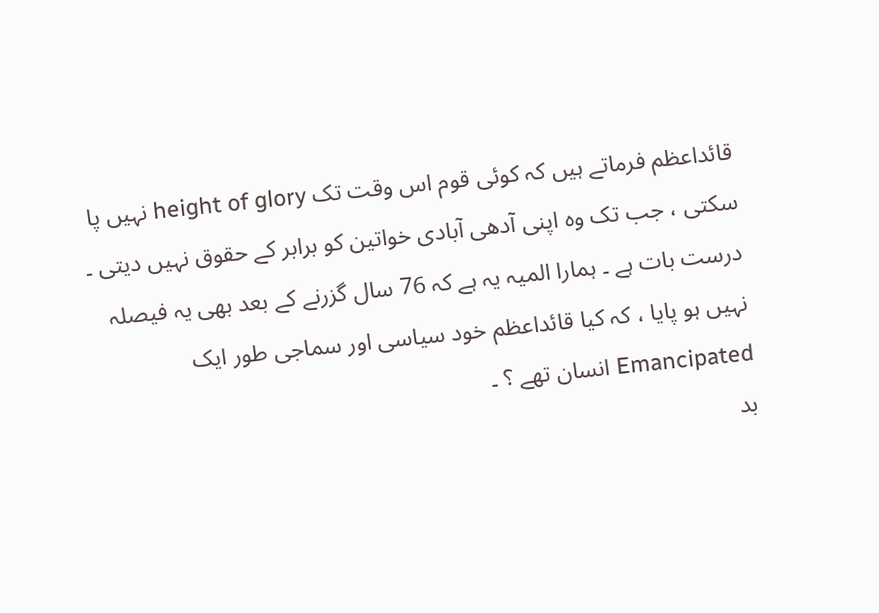قائداعظم فرماتے ہیں کہ کوئی قوم اس وقت تک height of glory نہیں پا سکتی ، جب تک وہ اپنی آدھی آبادی خواتین کو برابر کے حقوق نہیں دیتی ۔
درست بات ہے ۔ ہمارا المیہ یہ ہے کہ 76 سال گزرنے کے بعد بھی یہ فیصلہ نہیں ہو پایا ، کہ کیا قائداعظم خود سیاسی اور سماجی طور ایک Emancipated انسان تھے ؟ ۔
بد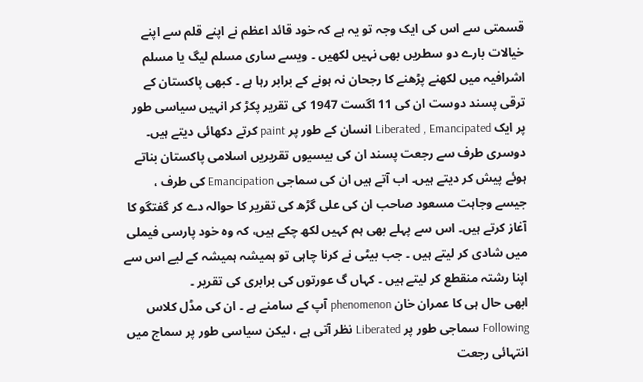قسمتی سے اس کی ایک وجہ تو یہ ہے کہ خود قائد اعظم نے اپنے قلم سے اپنے خیالات بارے دو سطریں بھی نہیں لکھیں ۔ ویسے ساری مسلم لیگ یا مسلم اشرافیہ میں لکھنے پڑھنے کا رجحان نہ ہونے کے برابر رہا ہے ۔ کبھی پاکستان کے ترقی پسند دوست ان کی 11 اگست 1947 کی تقریر پکڑ کر انہیں سیاسی طور پر ایک Liberated , Emancipated انسان کے طور پر paint کرتے دکھائی دیتے ہیں۔ دوسری طرف سے رجعت پسند ان کی بیسیوں تقریریں اسلامی پاکستان بناتے ہوئے پیش کر دیتے ہیں۔ اب آتے ہیں ان کی سماجی Emancipation کی طرف ، جیسے وجاہت مسعود صاحب ان کی علی گڑھ کی تقریر کا حوالہ دے کر گفتگو کا آغاز کرتے ہیں۔ اس سے پہلے بھی ہم کہیں لکھ چکے ہیں، کہ وہ خود پارسی فیملی میں شادی کر لیتے ہیں ۔ جب بیٹی نے کرنا چاہی تو ہمیشہ ہمیشہ کے لیے اس سے اپنا رشتہ منقطع کر لیتے ہیں ۔ کہاں گ عورتوں کی برابری کی تقریر ۔
ابھی حال ہی کا عمران خان phenomenon آپ کے سامنے ہے ۔ ان کی مڈل کلاس Following سماجی طور پر Liberated نظر آتی ہے ، لیکن سیاسی طور پر سماج میں انتہائی رجعت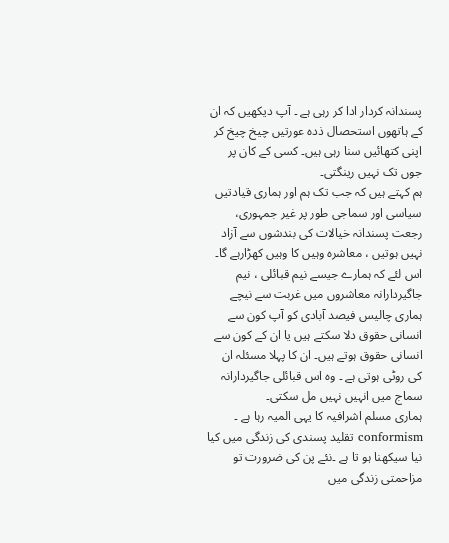پسندانہ کردار ادا کر رہی ہے ۔ آپ دیکھیں کہ ان کے ہاتھوں استحصال ذدہ عورتیں چیخ چیخ کر اپنی کتھائیں سنا رہی ہیں۔ کسی کے کان پر جوں تک نہیں رینگتی۔
ہم کہتے ہیں کہ جب تک ہم اور ہماری قیادتیں سیاسی اور سماجی طور پر غیر جمہوری، رجعت پسندانہ خیالات کی بندشوں سے آزاد نہیں ہوتیں ، معاشرہ وہیں کا وہیں کھڑارہے گا۔ اس لئے کہ ہمارے جیسے نیم قبائلی ، نیم جاگیردارانہ معاشروں میں غربت سے نیچے ہماری چالیس فیصد آبادی کو آپ کون سے انسانی حقوق دلا سکتے ہیں یا ان کے کون سے انسانی حقوق ہوتے ہیں۔ ان کا پہلا مسئلہ ان کی روٹی ہوتی ہے ۔ وہ اس قبائلی جاگیردارانہ سماج میں انہیں نہیں مل سکتی۔
ہماری مسلم اشرافیہ کا یہی المیہ رہا ہے ۔ conformism تقلید پسندی کی زندگی میں کیا نیا سیکھنا ہو تا ہے ۔نئے پن کی ضرورت تو مزاحمتی زندگی میں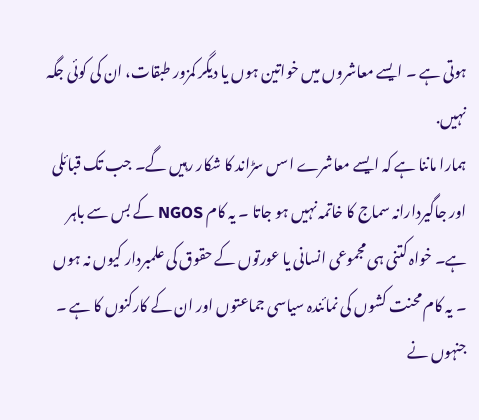ہوتی ہے ۔ ایسے معاشروں میں خواتین ہوں یا دیگر کمزور طبقات، ان کی کوئی جگہ نہیں.
ہمارا ماننا ہے کہ ایسے معاشرے اسں سڑاند کا شکار رہیں گے۔ جب تک قبائلی اور جاگیردارانہ سماج کا خاتمہ نہیں ہو جاتا ۔ یہ کام NGOS کے بس سے باہر ہے۔ خواہ کتنی ہی مجموعی انسانی یا عورتوں کے حقوق کی علمبردار کیوں نہ ہوں ۔ یہ کام محنت کشوں کی نمائندہ سیاسی جماعتوں اور ان کے کارکنوں کا ہے ۔ جنہوں نے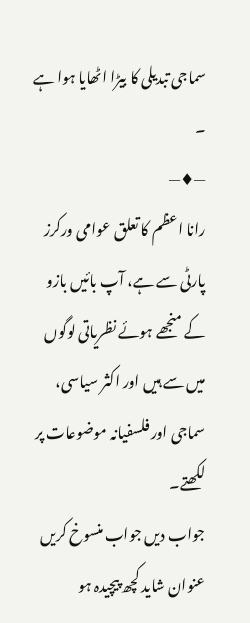سماجی تبدیلی کا بیڑا اٹھایا ہوا ہے ۔
—♦—
رانا اعظم کا تعلق عوامی ورکرز پارٹی سے ہے، آپ بائیں بازو کے منجھے ہوئے نظریاتی لوگوں میں سے ہیں اور اکثر سیاسی، سماجی اور فلسفیانہ موضوعات پر لکھتے۔
جواب دیں جواب منسوخ کریں
عنوان شاید کچھ پیچیدہ ہو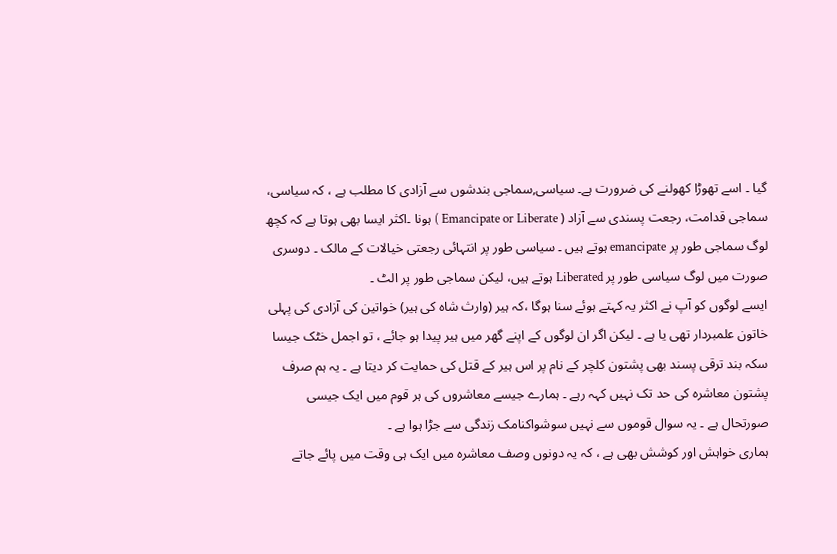گیا ۔ اسے تھوڑا کھولنے کی ضرورت ہے۔ سیاسی,سماجی بندشوں سے آزادی کا مطلب ہے ، کہ سیاسی، سماجی قدامت، رجعت پسندی سے آزاد ( Emancipate or Liberate ) ہونا ۔اکثر ایسا بھی ہوتا ہے کہ کچھ لوگ سماجی طور پر emancipate ہوتے ہیں ۔ سیاسی طور پر انتہائی رجعتی خیالات کے مالک ۔ دوسری صورت میں لوگ سیاسی طور پر Liberated ہوتے ہیں، لیکن سماجی طور پر الٹ ۔
ایسے لوگوں کو آپ نے اکثر یہ کہتے ہوئے سنا ہوگا ،کہ ہیر (وارث شاہ کی ہیر) خواتین کی آزادی کی پہلی خاتون علمبردار تھی یا ہے ۔ لیکن اگر ان لوگوں کے اپنے گھر میں ہیر پیدا ہو جائے ، تو اجمل خٹک جیسا سکہ بند ترقی پسند بھی پشتون کلچر کے نام پر اس ہیر کے قتل کی حمایت کر دیتا ہے ۔ یہ ہم صرف پشتون معاشرہ کی حد تک نہیں کہہ رہے ۔ ہمارے جیسے معاشروں کی ہر قوم میں ایک جیسی صورتحال ہے ۔ یہ سوال قوموں سے نہیں سوشواکنامک زندگی سے جڑا ہوا ہے ۔
ہماری خواہش اور کوشش بھی ہے ، کہ یہ دونوں وصف معاشرہ میں ایک ہی وقت میں پائے جاتے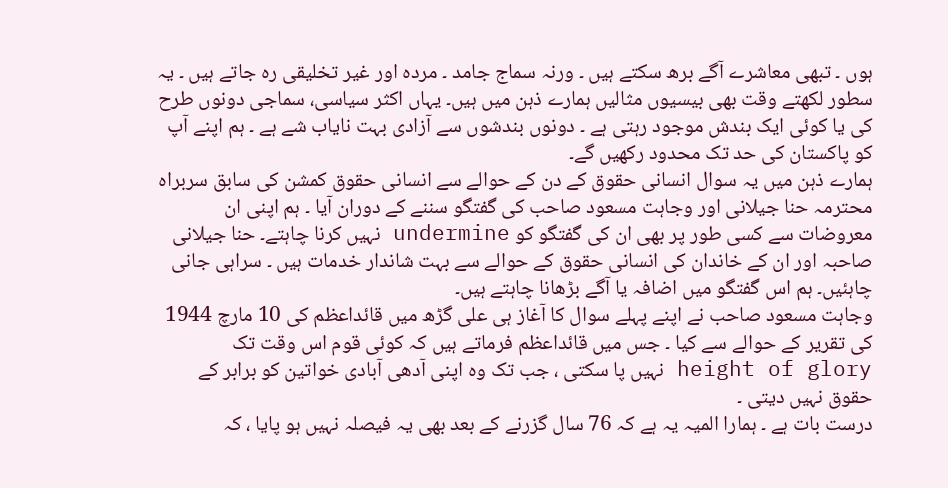ہوں ۔ تبھی معاشرے آگے برھ سکتے ہیں ۔ ورنہ سماج جامد ۔ مردہ اور غیر تخلیقی رہ جاتے ہیں ۔ یہ سطور لکھتے وقت بھی بیسیوں مثالیں ہمارے ذہن میں ہیں۔ یہاں اکثر سیاسی، سماجی دونوں طرح کی یا کوئی ایک بندش موجود رہتی ہے ۔ دونوں بندشوں سے آزادی بہت نایاب شے ہے ۔ ہم اپنے آپ کو پاکستان کی حد تک محدود رکھیں گے۔
ہمارے ذہن میں یہ سوال انسانی حقوق کے دن کے حوالے سے انسانی حقوق کمشن کی سابق سربراہ محترمہ حنا جیلانی اور وجاہت مسعود صاحب کی گفتگو سننے کے دوران آیا ۔ ہم اپنی ان معروضات سے کسی طور پر بھی ان کی گفتگو کو undermine نہیں کرنا چاہتے۔ حنا جیلانی صاحبہ اور ان کے خاندان کی انسانی حقوق کے حوالے سے بہت شاندار خدمات ہیں ۔ سراہی جانی چاہئیں۔ ہم اس گفتگو میں اضافہ یا آگے بڑھانا چاہتے ہیں۔
وجاہت مسعود صاحب نے اپنے پہلے سوال کا آغاز ہی علی گڑھ میں قائداعظم کی 10 مارچ 1944 کی تقریر کے حوالے سے کیا ۔ جس میں قائداعظم فرماتے ہیں کہ کوئی قوم اس وقت تک height of glory نہیں پا سکتی ، جب تک وہ اپنی آدھی آبادی خواتین کو برابر کے حقوق نہیں دیتی ۔
درست بات ہے ۔ ہمارا المیہ یہ ہے کہ 76 سال گزرنے کے بعد بھی یہ فیصلہ نہیں ہو پایا ، کہ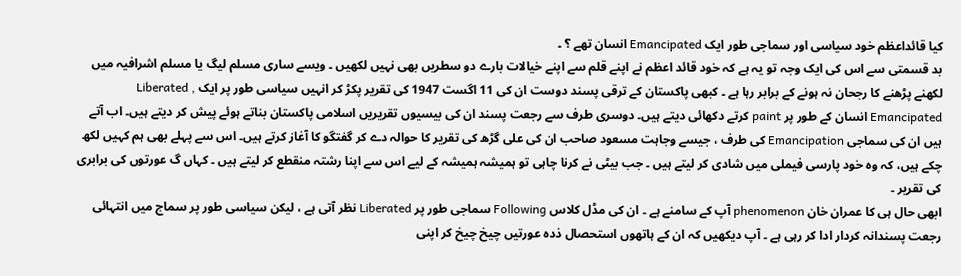کیا قائداعظم خود سیاسی اور سماجی طور ایک Emancipated انسان تھے ؟ ۔
بد قسمتی سے اس کی ایک وجہ تو یہ ہے کہ خود قائد اعظم نے اپنے قلم سے اپنے خیالات بارے دو سطریں بھی نہیں لکھیں ۔ ویسے ساری مسلم لیگ یا مسلم اشرافیہ میں لکھنے پڑھنے کا رجحان نہ ہونے کے برابر رہا ہے ۔ کبھی پاکستان کے ترقی پسند دوست ان کی 11 اگست 1947 کی تقریر پکڑ کر انہیں سیاسی طور پر ایک Liberated , Emancipated انسان کے طور پر paint کرتے دکھائی دیتے ہیں۔ دوسری طرف سے رجعت پسند ان کی بیسیوں تقریریں اسلامی پاکستان بناتے ہوئے پیش کر دیتے ہیں۔ اب آتے ہیں ان کی سماجی Emancipation کی طرف ، جیسے وجاہت مسعود صاحب ان کی علی گڑھ کی تقریر کا حوالہ دے کر گفتگو کا آغاز کرتے ہیں۔ اس سے پہلے بھی ہم کہیں لکھ چکے ہیں، کہ وہ خود پارسی فیملی میں شادی کر لیتے ہیں ۔ جب بیٹی نے کرنا چاہی تو ہمیشہ ہمیشہ کے لیے اس سے اپنا رشتہ منقطع کر لیتے ہیں ۔ کہاں گ عورتوں کی برابری کی تقریر ۔
ابھی حال ہی کا عمران خان phenomenon آپ کے سامنے ہے ۔ ان کی مڈل کلاس Following سماجی طور پر Liberated نظر آتی ہے ، لیکن سیاسی طور پر سماج میں انتہائی رجعت پسندانہ کردار ادا کر رہی ہے ۔ آپ دیکھیں کہ ان کے ہاتھوں استحصال ذدہ عورتیں چیخ چیخ کر اپنی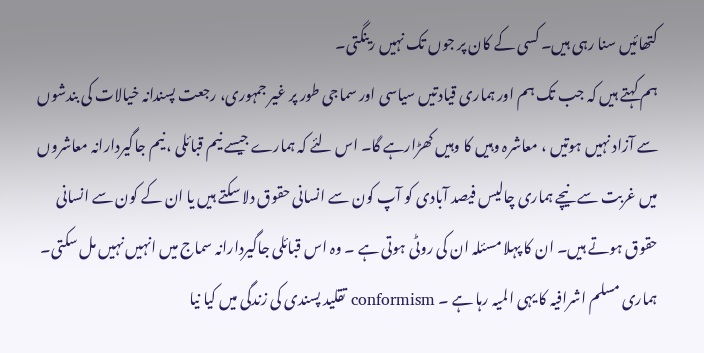کتھائیں سنا رہی ہیں۔ کسی کے کان پر جوں تک نہیں رینگتی۔
ہم کہتے ہیں کہ جب تک ہم اور ہماری قیادتیں سیاسی اور سماجی طور پر غیر جمہوری، رجعت پسندانہ خیالات کی بندشوں سے آزاد نہیں ہوتیں ، معاشرہ وہیں کا وہیں کھڑارہے گا۔ اس لئے کہ ہمارے جیسے نیم قبائلی ، نیم جاگیردارانہ معاشروں میں غربت سے نیچے ہماری چالیس فیصد آبادی کو آپ کون سے انسانی حقوق دلا سکتے ہیں یا ان کے کون سے انسانی حقوق ہوتے ہیں۔ ان کا پہلا مسئلہ ان کی روٹی ہوتی ہے ۔ وہ اس قبائلی جاگیردارانہ سماج میں انہیں نہیں مل سکتی۔
ہماری مسلم اشرافیہ کا یہی المیہ رہا ہے ۔ conformism تقلید پسندی کی زندگی میں کیا نیا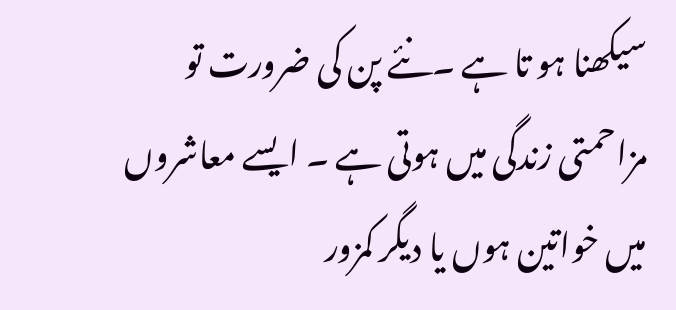سیکھنا ہو تا ہے ۔نئے پن کی ضرورت تو مزاحمتی زندگی میں ہوتی ہے ۔ ایسے معاشروں میں خواتین ہوں یا دیگر کمزور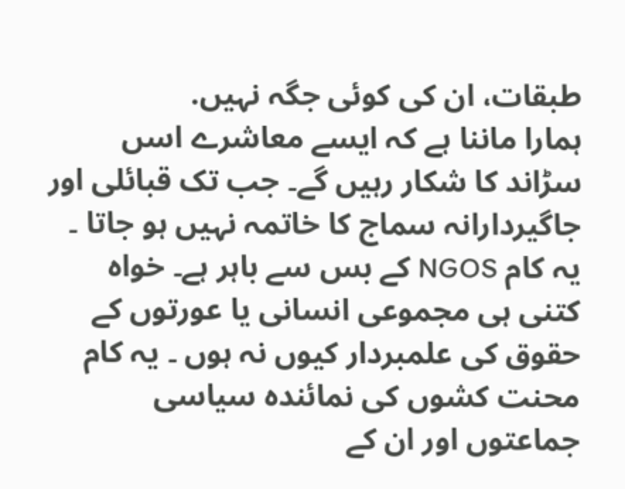طبقات، ان کی کوئی جگہ نہیں.
ہمارا ماننا ہے کہ ایسے معاشرے اسں سڑاند کا شکار رہیں گے۔ جب تک قبائلی اور جاگیردارانہ سماج کا خاتمہ نہیں ہو جاتا ۔ یہ کام NGOS کے بس سے باہر ہے۔ خواہ کتنی ہی مجموعی انسانی یا عورتوں کے حقوق کی علمبردار کیوں نہ ہوں ۔ یہ کام محنت کشوں کی نمائندہ سیاسی جماعتوں اور ان کے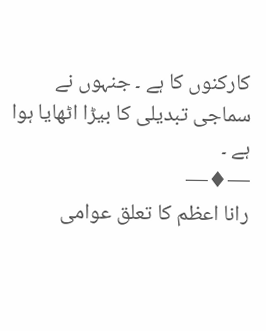کارکنوں کا ہے ۔ جنہوں نے سماجی تبدیلی کا بیڑا اٹھایا ہوا ہے ۔
—♦—
رانا اعظم کا تعلق عوامی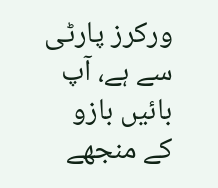ورکرز پارٹی سے ہے، آپ بائیں بازو کے منجھے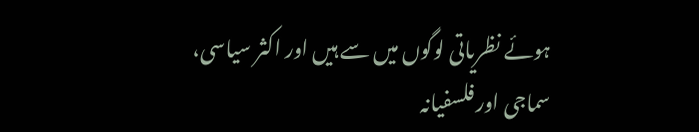ہوئے نظریاتی لوگوں میں سے ہیں اور اکثر سیاسی، سماجی اور فلسفیانہ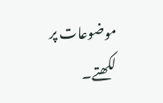موضوعات پر لکھتے۔